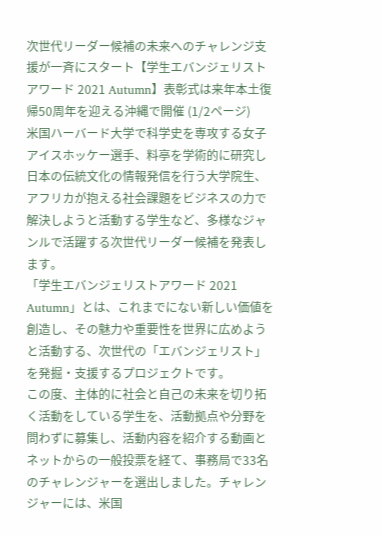次世代リーダー候補の未来へのチャレンジ支援が一斉にスタート【学生エバンジェリストアワード 2021 Autumn】表彰式は来年本土復帰50周年を迎える沖縄で開催 (1/2ページ)
米国ハーバード大学で科学史を専攻する女子アイスホッケー選手、料亭を学術的に研究し日本の伝統文化の情報発信を行う大学院生、アフリカが抱える社会課題をビジネスの力で解決しようと活動する学生など、多様なジャンルで活躍する次世代リーダー候補を発表します。
「学生エバンジェリストアワード 2021 Autumn」とは、これまでにない新しい価値を創造し、その魅力や重要性を世界に広めようと活動する、次世代の「エバンジェリスト」を発掘・支援するプロジェクトです。
この度、主体的に社会と自己の未来を切り拓く活動をしている学生を、活動拠点や分野を問わずに募集し、活動内容を紹介する動画とネットからの一般投票を経て、事務局で33名のチャレンジャーを選出しました。チャレンジャーには、米国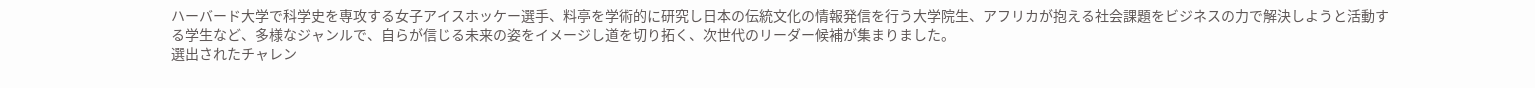ハーバード大学で科学史を専攻する女子アイスホッケー選手、料亭を学術的に研究し日本の伝統文化の情報発信を行う大学院生、アフリカが抱える社会課題をビジネスの力で解決しようと活動する学生など、多様なジャンルで、自らが信じる未来の姿をイメージし道を切り拓く、次世代のリーダー候補が集まりました。
選出されたチャレン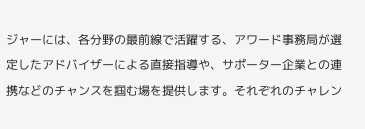ジャーには、各分野の最前線で活躍する、アワード事務局が選定したアドバイザーによる直接指導や、サポーター企業との連携などのチャンスを掴む場を提供します。それぞれのチャレン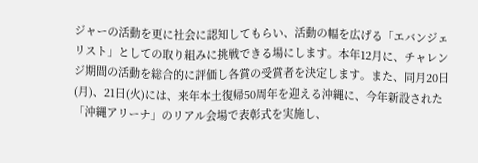ジャーの活動を更に社会に認知してもらい、活動の幅を広げる「エバンジェリスト」としての取り組みに挑戦できる場にします。本年12月に、チャレンジ期間の活動を総合的に評価し各賞の受賞者を決定します。また、同月20日(月)、21日(火)には、来年本土復帰50周年を迎える沖縄に、今年新設された「沖縄アリーナ」のリアル会場で表彰式を実施し、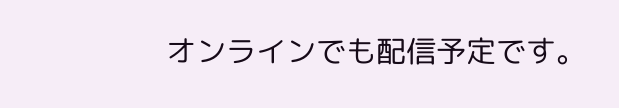オンラインでも配信予定です。